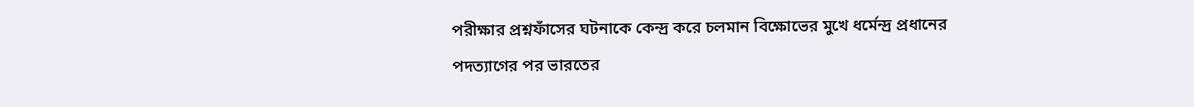পরীক্ষার প্রশ্নফাঁসের ঘটনাকে কেন্দ্র করে চলমান বিক্ষোভের মুখে ধর্মেন্দ্র প্রধানের পদত্যাগের পর ভারতের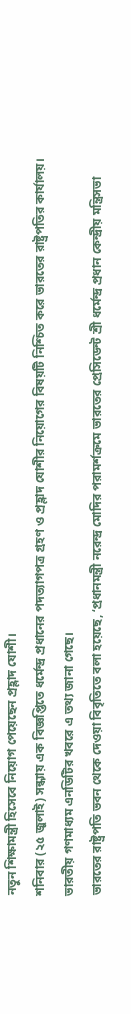নতুন শিক্ষামন্ত্রী হিসেবে নিয়োগ পেয়েছেন প্রহ্লাদ যোশী।
শনিবার (২৫ জুলাই) সন্ধ্যায় এক বিজ্ঞপ্তিতে ধর্মেন্দ্র প্রধানের পদত্যাগপত্র গ্রহণ ও প্রহ্লাদ যোশীর নিয়োগের বিষয়টি নিশ্চিত করে ভারতের রাষ্ট্রপতির কার্যালয়।
ভারতীয় গণমাধ্যম এনডিটির খবরে এ তথ্য জানা গেছে।
ভারতের রাষ্ট্রপতি ভবন থেকে দেওয়া বিবৃতিতে বলা হয়েছে, ‘প্রধানমন্ত্রী নরেন্দ্র মোদির পরামর্শক্রমে ভারতের প্রেসিডেন্ট শ্রী ধর্মেন্দ্র প্রধান কেন্দ্রীয় মন্ত্রিসভা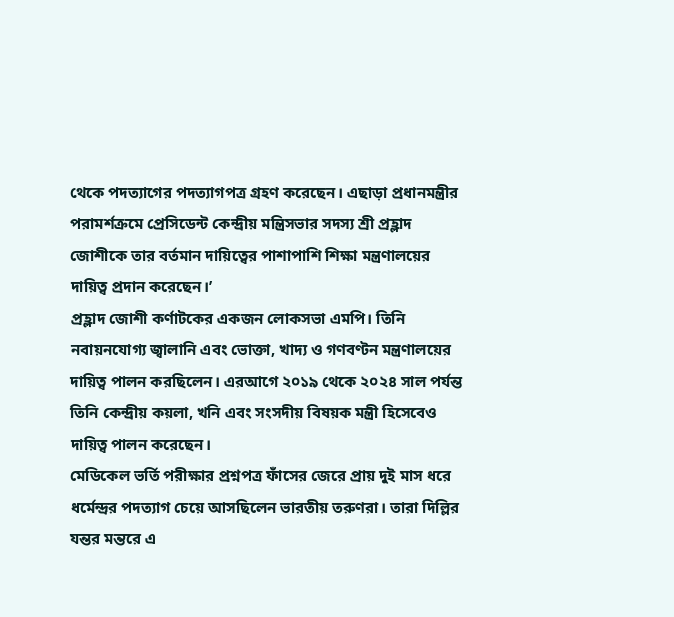থেকে পদত্যাগের পদত্যাগপত্র গ্রহণ করেছেন। এছাড়া প্রধানমন্ত্রীর পরামর্শক্রমে প্রেসিডেন্ট কেন্দ্রীয় মন্ত্রিসভার সদস্য শ্রী প্রহ্লাদ জোশীকে তার বর্তমান দায়িত্বের পাশাপাশি শিক্ষা মন্ত্রণালয়ের দায়িত্ব প্রদান করেছেন।’
প্রহ্লাদ জোশী কর্ণাটকের একজন লোকসভা এমপি। তিনি নবায়নযোগ্য জ্বালানি এবং ভোক্তা, খাদ্য ও গণবণ্টন মন্ত্রণালয়ের দায়িত্ব পালন করছিলেন। এরআগে ২০১৯ থেকে ২০২৪ সাল পর্যন্ত তিনি কেন্দ্রীয় কয়লা, খনি এবং সংসদীয় বিষয়ক মন্ত্রী হিসেবেও দায়িত্ব পালন করেছেন।
মেডিকেল ভর্তি পরীক্ষার প্রশ্নপত্র ফাঁসের জেরে প্রায় দুই মাস ধরে ধর্মেন্দ্রর পদত্যাগ চেয়ে আসছিলেন ভারতীয় তরুণরা। তারা দিল্লির যন্তর মন্তরে এ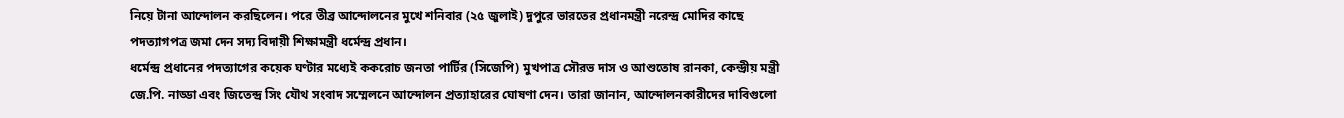নিয়ে টানা আন্দোলন করছিলেন। পরে তীব্র আন্দোলনের মুখে শনিবার (২৫ জুলাই) দুপুরে ভারতের প্রধানমন্ত্রী নরেন্দ্র মোদির কাছে পদত্যাগপত্র জমা দেন সদ্য বিদায়ী শিক্ষামন্ত্রী ধর্মেন্দ্র প্রধান।
ধর্মেন্দ্র প্রধানের পদত্যাগের কয়েক ঘণ্টার মধ্যেই ককরোচ জনতা পার্টির (সিজেপি) মুখপাত্র সৌরভ দাস ও আশুতোষ রানকা, কেন্দ্রীয় মন্ত্রী জে.পি. নাড্ডা এবং জিতেন্দ্র সিং যৌথ সংবাদ সম্মেলনে আন্দোলন প্রত্যাহারের ঘোষণা দেন। তারা জানান, আন্দোলনকারীদের দাবিগুলো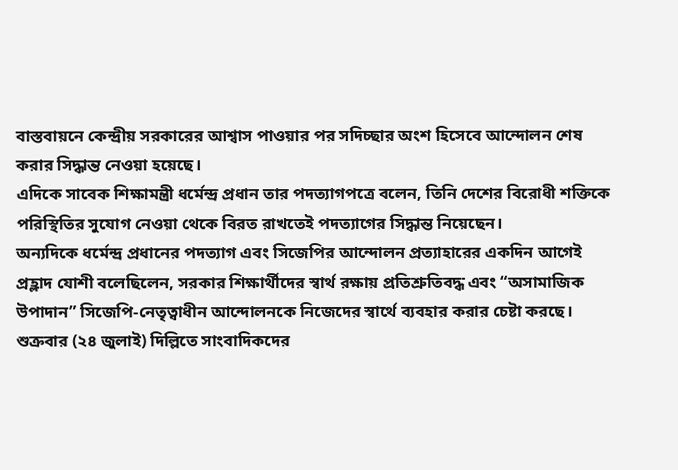বাস্তবায়নে কেন্দ্রীয় সরকারের আশ্বাস পাওয়ার পর সদিচ্ছার অংশ হিসেবে আন্দোলন শেষ করার সিদ্ধান্ত নেওয়া হয়েছে।
এদিকে সাবেক শিক্ষামন্ত্রী ধর্মেন্দ্র প্রধান তার পদত্যাগপত্রে বলেন, তিনি দেশের বিরোধী শক্তিকে পরিস্থিতির সুযোগ নেওয়া থেকে বিরত রাখতেই পদত্যাগের সিদ্ধান্ত নিয়েছেন।
অন্যদিকে ধর্মেন্দ্র প্রধানের পদত্যাগ এবং সিজেপির আন্দোলন প্রত্যাহারের একদিন আগেই প্রহ্লাদ যোশী বলেছিলেন, সরকার শিক্ষার্থীদের স্বার্থ রক্ষায় প্রতিশ্রুতিবদ্ধ এবং “অসামাজিক উপাদান” সিজেপি-নেতৃত্বাধীন আন্দোলনকে নিজেদের স্বার্থে ব্যবহার করার চেষ্টা করছে।
শুক্রবার (২৪ জুলাই) দিল্লিতে সাংবাদিকদের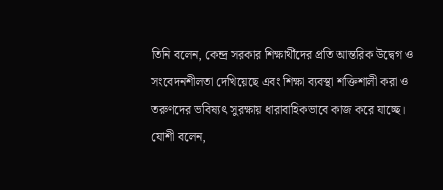তিনি বলেন, কেন্দ্র সরকার শিক্ষার্থীদের প্রতি আন্তরিক উদ্বেগ ও সংবেদনশীলতা দেখিয়েছে এবং শিক্ষা ব্যবস্থা শক্তিশালী করা ও তরুণদের ভবিষ্যৎ সুরক্ষায় ধারাবাহিকভাবে কাজ করে যাচ্ছে।
যোশী বলেন,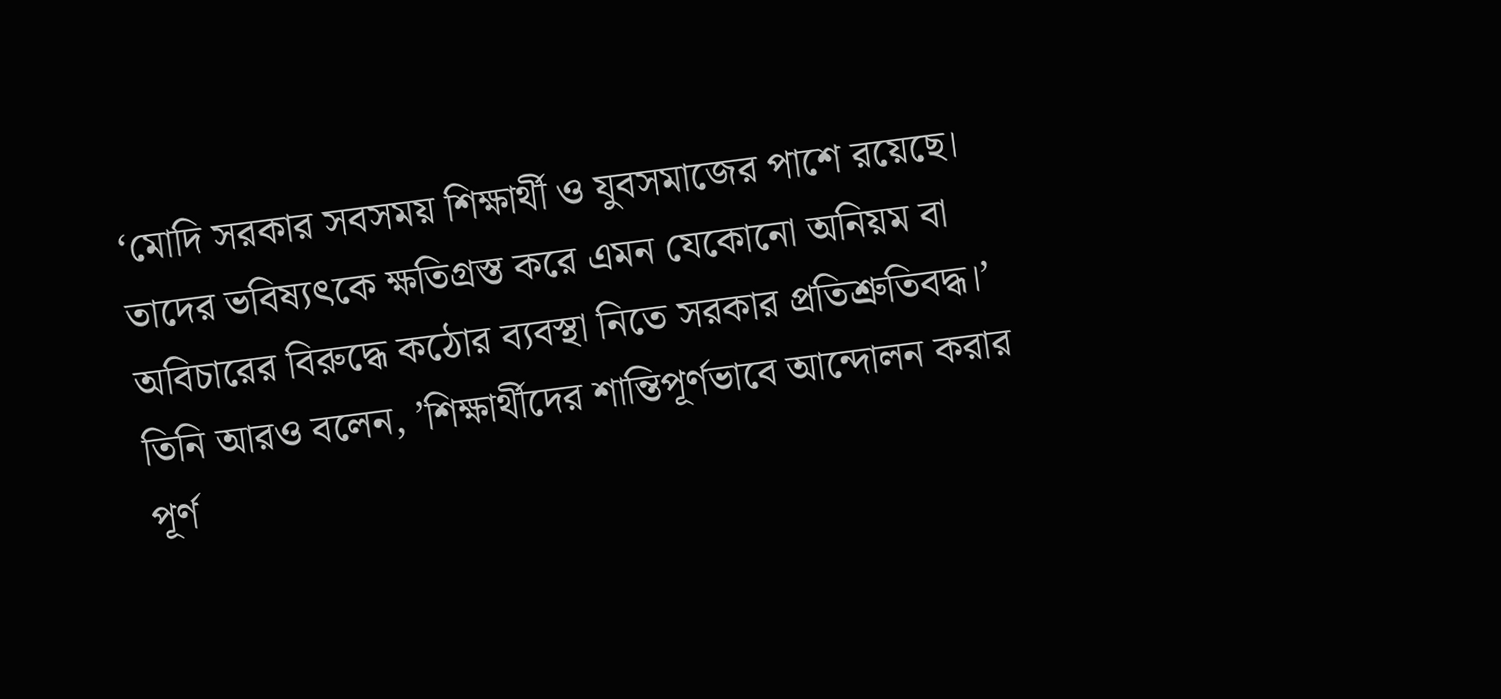‘মোদি সরকার সবসময় শিক্ষার্থী ও যুবসমাজের পাশে রয়েছে। তাদের ভবিষ্যৎকে ক্ষতিগ্রস্ত করে এমন যেকোনো অনিয়ম বা অবিচারের বিরুদ্ধে কঠোর ব্যবস্থা নিতে সরকার প্রতিশ্রুতিবদ্ধ।’
তিনি আরও বলেন, ’শিক্ষার্থীদের শান্তিপূর্ণভাবে আন্দোলন করার পূর্ণ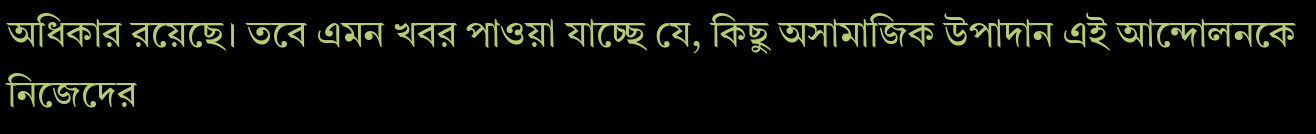অধিকার রয়েছে। তবে এমন খবর পাওয়া যাচ্ছে যে, কিছু অসামাজিক উপাদান এই আন্দোলনকে নিজেদের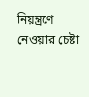নিয়ন্ত্রণে নেওয়ার চেষ্টা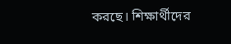করছে। শিক্ষার্থীদের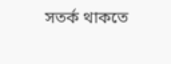সতর্ক থাকতে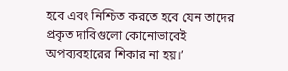হবে এবং নিশ্চিত করতে হবে যেন তাদের প্রকৃত দাবিগুলো কোনোভাবেই অপব্যবহারের শিকার না হয়।’